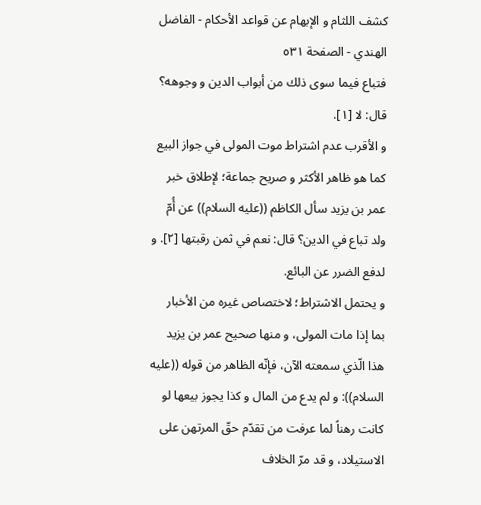كشف اللثام و الإبهام عن قواعد الأحكام - الفاضل الهندي - الصفحة ٥٣١
فتباع فيما سوى ذلك من أبواب الدين و وجوهه؟ قال: لا [١].
و الأقرب عدم اشتراط موت المولى في جواز البيع كما هو ظاهر الأكثر و صريح جماعة؛ لإطلاق خبر عمر بن يزيد سأل الكاظم ((عليه السلام)) عن أُمّ ولد تباع في الدين؟ قال: نعم في ثمن رقبتها [٢]. و لدفع الضرر عن البائع.
و يحتمل الاشتراط؛ لاختصاص غيره من الأخبار بما إذا مات المولى، و منها صحيح عمر بن يزيد هذا الّذي سمعته الآن، فإنّه الظاهر من قوله ((عليه السلام)): و لم يدع من المال و كذا يجوز بيعها لو كانت رهناً لما عرفت من تقدّم حقّ المرتهن على الاستيلاد، و قد مرّ الخلاف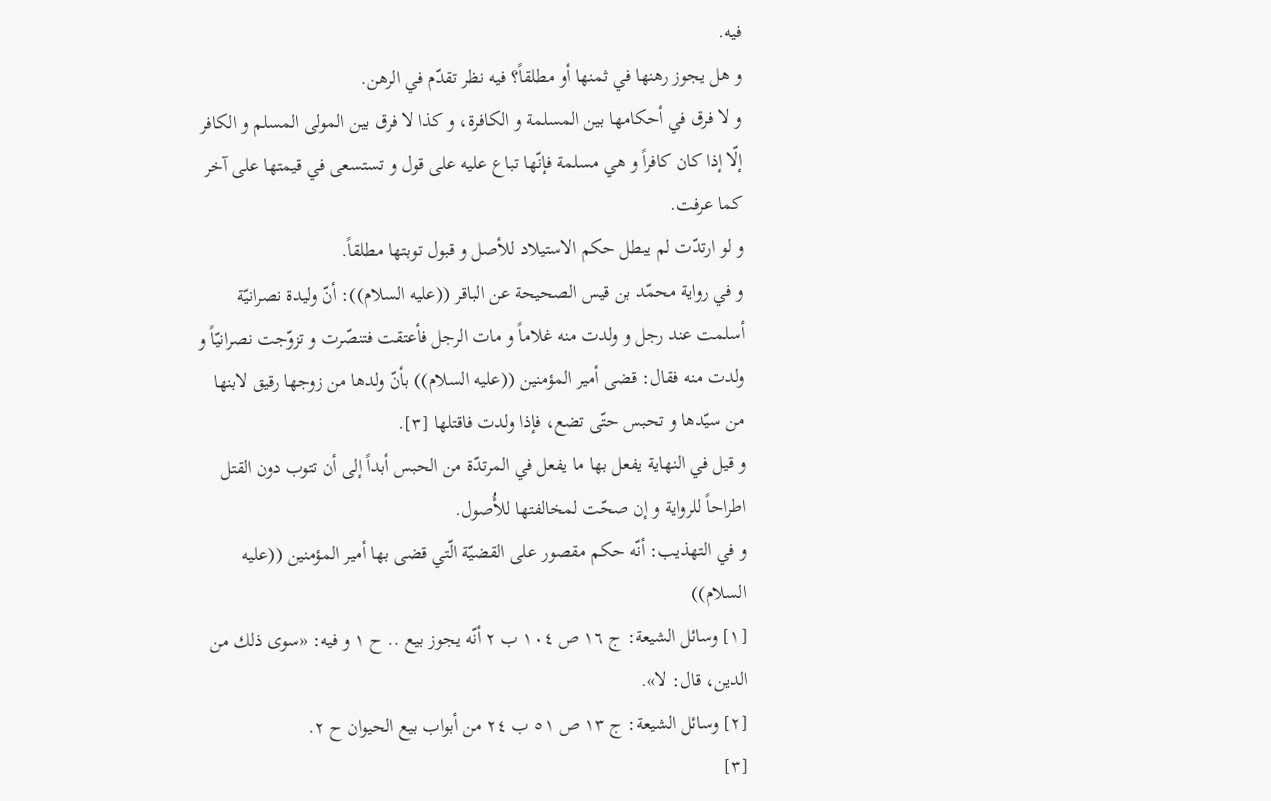فيه.
و هل يجوز رهنها في ثمنها أو مطلقاً؟ فيه نظر تقدّم في الرهن.
و لا فرق في أحكامها بين المسلمة و الكافرة، و كذا لا فرق بين المولى المسلم و الكافر إلّا إذا كان كافراً و هي مسلمة فإنّها تباع عليه على قول و تستسعى في قيمتها على آخر كما عرفت.
و لو ارتدّت لم يبطل حكم الاستيلاد للأصل و قبول توبتها مطلقاً.
و في رواية محمّد بن قيس الصحيحة عن الباقر ((عليه السلام)): أنّ وليدة نصرانيّة أسلمت عند رجل و ولدت منه غلاماً و مات الرجل فأعتقت فتنصّرت و تزوّجت نصرانيّاً و ولدت منه فقال: قضى أمير المؤمنين ((عليه السلام)) بأنّ ولدها من زوجها رقيق لابنها من سيّدها و تحبس حتّى تضع، فإذا ولدت فاقتلها [٣].
و قيل في النهاية يفعل بها ما يفعل في المرتدّة من الحبس أبداً إلى أن تتوب دون القتل اطراحاً للرواية و إن صحّت لمخالفتها للأُصول.
و في التهذيب: أنّه حكم مقصور على القضيّة الّتي قضى بها أمير المؤمنين ((عليه السلام))
[١] وسائل الشيعة: ج ١٦ ص ١٠٤ ب ٢ أنّه يجوز بيع .. ح ١ و فيه: «سوى ذلك من الدين، قال: لا».
[٢] وسائل الشيعة: ج ١٣ ص ٥١ ب ٢٤ من أبواب بيع الحيوان ح ٢.
[٣]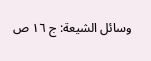وسائل الشيعة: ج ١٦ ص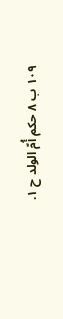١٠٩ ب ٨ حكم أُمّ الولد ح ١.